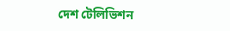দেশ টেলিভিশন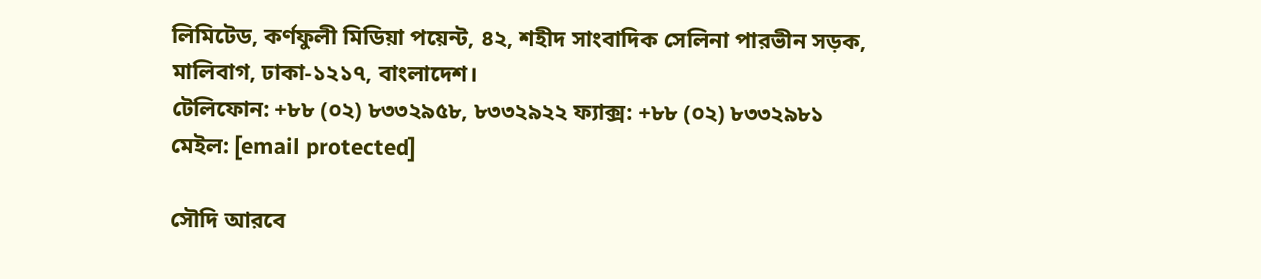লিমিটেড, কর্ণফুলী মিডিয়া পয়েন্ট, ৪২, শহীদ সাংবাদিক সেলিনা পারভীন সড়ক, মালিবাগ, ঢাকা-১২১৭, বাংলাদেশ।
টেলিফোন: +৮৮ (০২) ৮৩৩২৯৫৮, ৮৩৩২৯২২ ফ্যাক্স: +৮৮ (০২) ৮৩৩২৯৮১ মেইল: [email protected]

সৌদি আরবে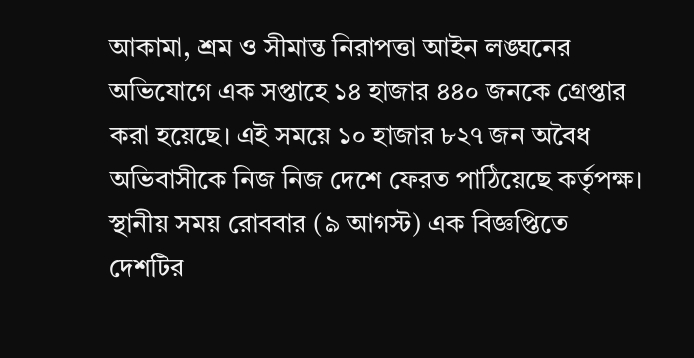আকামা, শ্রম ও সীমান্ত নিরাপত্তা আইন লঙ্ঘনের অভিযোগে এক সপ্তাহে ১৪ হাজার ৪৪০ জনকে গ্রেপ্তার করা হয়েছে। এই সময়ে ১০ হাজার ৮২৭ জন অবৈধ অভিবাসীকে নিজ নিজ দেশে ফেরত পাঠিয়েছে কর্তৃপক্ষ।
স্থানীয় সময় রোববার (৯ আগস্ট) এক বিজ্ঞপ্তিতে দেশটির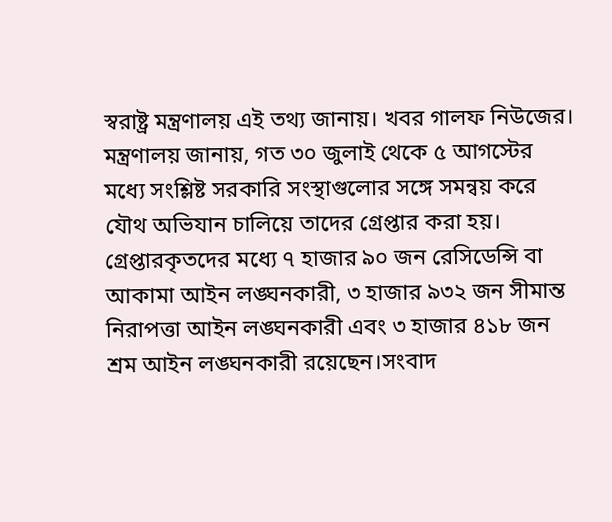স্বরাষ্ট্র মন্ত্রণালয় এই তথ্য জানায়। খবর গালফ নিউজের।
মন্ত্রণালয় জানায়, গত ৩০ জুলাই থেকে ৫ আগস্টের মধ্যে সংশ্লিষ্ট সরকারি সংস্থাগুলোর সঙ্গে সমন্বয় করে যৌথ অভিযান চালিয়ে তাদের গ্রেপ্তার করা হয়। গ্রেপ্তারকৃতদের মধ্যে ৭ হাজার ৯০ জন রেসিডেন্সি বা আকামা আইন লঙ্ঘনকারী, ৩ হাজার ৯৩২ জন সীমান্ত নিরাপত্তা আইন লঙ্ঘনকারী এবং ৩ হাজার ৪১৮ জন শ্রম আইন লঙ্ঘনকারী রয়েছেন।সংবাদ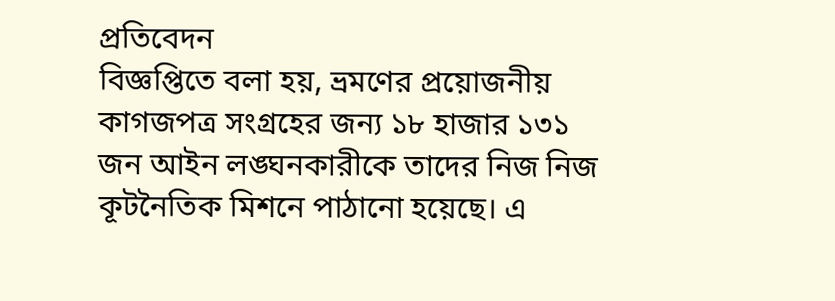প্রতিবেদন
বিজ্ঞপ্তিতে বলা হয়, ভ্রমণের প্রয়োজনীয় কাগজপত্র সংগ্রহের জন্য ১৮ হাজার ১৩১ জন আইন লঙ্ঘনকারীকে তাদের নিজ নিজ কূটনৈতিক মিশনে পাঠানো হয়েছে। এ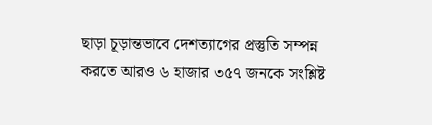ছাড়া চূড়ান্তভাবে দেশত্যাগের প্রস্তুতি সম্পন্ন করতে আরও ৬ হাজার ৩৫৭ জনকে সংশ্লিষ্ট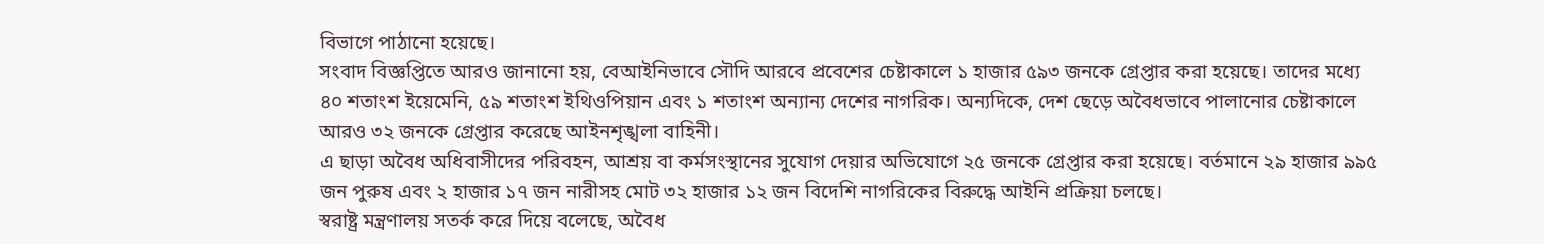বিভাগে পাঠানো হয়েছে।
সংবাদ বিজ্ঞপ্তিতে আরও জানানো হয়, বেআইনিভাবে সৌদি আরবে প্রবেশের চেষ্টাকালে ১ হাজার ৫৯৩ জনকে গ্রেপ্তার করা হয়েছে। তাদের মধ্যে ৪০ শতাংশ ইয়েমেনি, ৫৯ শতাংশ ইথিওপিয়ান এবং ১ শতাংশ অন্যান্য দেশের নাগরিক। অন্যদিকে, দেশ ছেড়ে অবৈধভাবে পালানোর চেষ্টাকালে আরও ৩২ জনকে গ্রেপ্তার করেছে আইনশৃঙ্খলা বাহিনী।
এ ছাড়া অবৈধ অধিবাসীদের পরিবহন, আশ্রয় বা কর্মসংস্থানের সুযোগ দেয়ার অভিযোগে ২৫ জনকে গ্রেপ্তার করা হয়েছে। বর্তমানে ২৯ হাজার ৯৯৫ জন পুরুষ এবং ২ হাজার ১৭ জন নারীসহ মোট ৩২ হাজার ১২ জন বিদেশি নাগরিকের বিরুদ্ধে আইনি প্রক্রিয়া চলছে।
স্বরাষ্ট্র মন্ত্রণালয় সতর্ক করে দিয়ে বলেছে, অবৈধ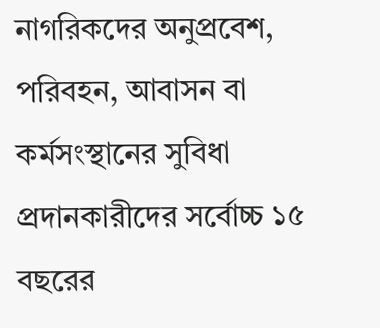নাগরিকদের অনুপ্রবেশ, পরিবহন, আবাসন বা কর্মসংস্থানের সুবিধা প্রদানকারীদের সর্বোচ্চ ১৫ বছরের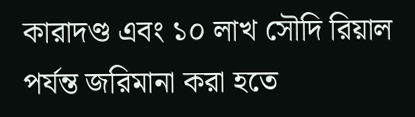কারাদণ্ড এবং ১০ লাখ সৌদি রিয়াল পর্যন্ত জরিমানা করা হতে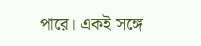পারে। একই সঙ্গে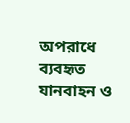অপরাধে ব্যবহৃত যানবাহন ও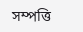সম্পত্তি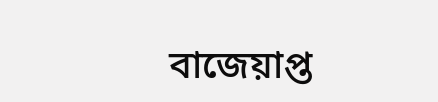বাজেয়াপ্ত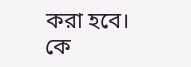করা হবে।
কে